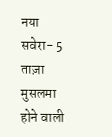नया सवेरा- 5
ताज़ा मुसलमा होने वाली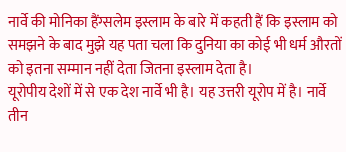नार्वे की मोनिका हैंग्सलेम इस्लाम के बारे में कहती हैं कि इस्लाम को समझने के बाद मुझे यह पता चला कि दुनिया का कोई भी धर्म औरतों को इतना सम्मान नहीं देता जितना इस्लाम देता है।
यूरोपीय देशों में से एक देश नार्वे भी है। यह उत्तरी यूरोप में है। नार्वे तीन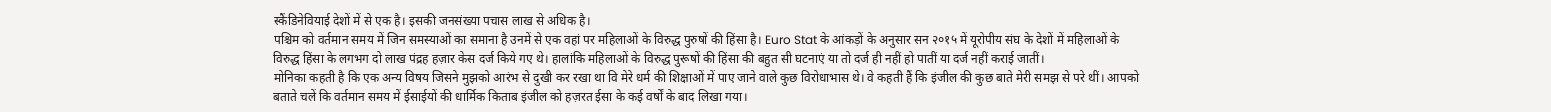स्कैंडिनेवियाई देशों में से एक है। इसकी जनसंख्या पचास लाख से अधिक है।
पश्चिम को वर्तमान समय में जिन समस्याओं का समाना है उनमें से एक वहां पर महिलाओं के विरुद्ध पुरुषों की हिंसा है। Euro Stat के आंकड़ों के अनुसार सन २०१५ में यूरोपीय संघ के देशों में महिलाओं के विरुद्ध हिंसा के लगभग दो लाख पंद्रह हज़ार केस दर्ज किये गए थे। हालांकि महिलाओं के विरुद्ध पुरूषों की हिंसा की बहुत सी घटनाएं या तो दर्ज ही नहीं हो पातीं या दर्ज नहीं कराई जातीं।
मोनिका कहती है कि एक अन्य विषय जिसने मुझको आरंभ से दुखी कर रखा था वि मेरे धर्म की शिक्षाओं में पाए जाने वाले कुछ विरोधाभास थे। वे कहती हैं कि इंजील की कुछ बाते मेरी समझ से परे थीं। आपको बताते चलें कि वर्तमान समय में ईसाईयों की धार्मिक किताब इंजील को हज़रत ईसा के कई वर्षों के बाद लिखा गया।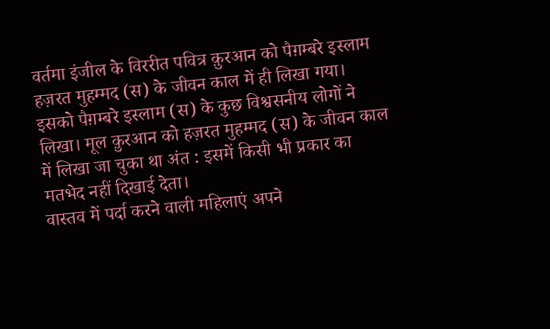वर्तमा इंजील के विररीत पवित्र क़ुरआन को पैग़म्बरे इस्लाम हज़रत मुहम्मद (स) के जीवन काल में ही लिखा गया। इसको पैग़म्बरे इस्लाम (स) के कुछ विश्वसनीय लोगों ने लिखा। मूल क़ुरआन को हज़रत मुहम्मद (स) के जीवन काल में लिखा जा चुका था अंत : इसमें किसी भी प्रकार का मतभेद नहीं दिखाई देता।
वास्तव में पर्दा करने वाली महिलाएं अपने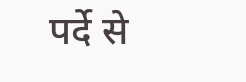पर्दे से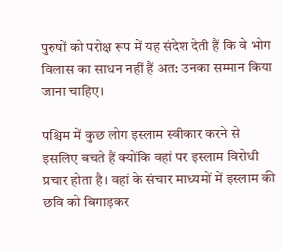पुरुषों को परोक्ष रूप में यह संदेश देती हैं कि वे भोग विलास का साधन नहीं हैं अत: उनका सम्मान किया जाना चाहिए।

पश्चिम में कुछ लोग इस्लाम स्वीकार करने से इसलिए बचते हैं क्योंकि वहां पर इस्लाम विरोधी प्रचार होता है। वहां के संचार माध्यमों में इस्लाम की छवि को बिगाड़कर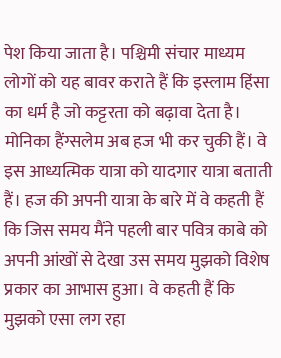पेश किया जाता है। पश्चिमी संचार माध्यम लोगों को यह बावर कराते हैं कि इस्लाम हिंसा का धर्म है जो कट्टरता को बढ़ावा देता है।
मोनिका हैंग्सलेम अब हज भी कर चुकी हैं। वे इस आध्यत्मिक यात्रा को यादगार यात्रा बताती हैं। हज की अपनी यात्रा के बारे में वे कहती हैं कि जिस समय मैंने पहली बार पवित्र काबे को अपनी आंखों से देखा उस समय मुझको विशेष प्रकार का आभास हुआ। वे कहती हैं कि मुझको एसा लग रहा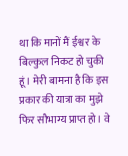था कि मानों मैं ईश्वर के बिल्कुल निकट हो चुकी हूं। मेरी बामना है कि इस प्रकार की यात्रा का मुझे फिर सौभाग्य प्राप्त हो। वे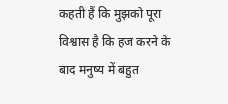कहती हैं कि मुझको पूरा विश्वास है कि हज करने के बाद मनुष्य में बहुत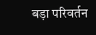बड़ा परिवर्तन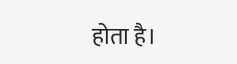होता है।